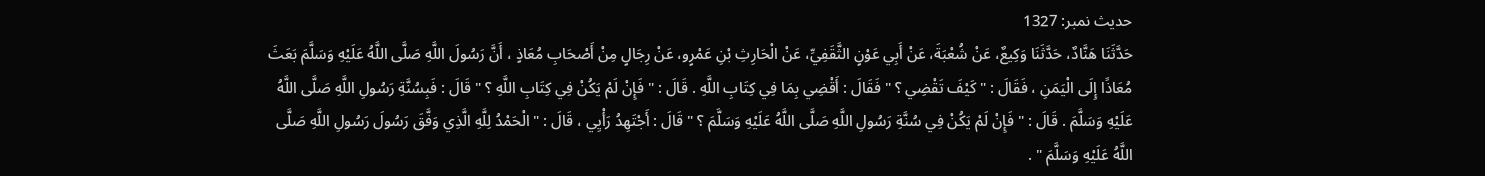حدیث نمبر: 1327
حَدَّثَنَا هَنَّادٌ، حَدَّثَنَا وَكِيعٌ، عَنْ شُعْبَةَ، عَنْ أَبِي عَوْنٍ الثَّقَفِيِّ، عَنْ الْحَارِثِ بْنِ عَمْرٍو، عَنْ رِجَالٍ مِنْ أَصْحَابِ مُعَاذٍ ، أَنَّ رَسُولَ اللَّهِ صَلَّى اللَّهُ عَلَيْهِ وَسَلَّمَ بَعَثَ مُعَاذًا إِلَى الْيَمَنِ ، فَقَالَ : " كَيْفَ تَقْضِي ؟ " فَقَالَ : أَقْضِي بِمَا فِي كِتَابِ اللَّهِ . قَالَ : " فَإِنْ لَمْ يَكُنْ فِي كِتَابِ اللَّهِ ؟ " قَالَ : فَبِسُنَّةِ رَسُولِ اللَّهِ صَلَّى اللَّهُ عَلَيْهِ وَسَلَّمَ . قَالَ : " فَإِنْ لَمْ يَكُنْ فِي سُنَّةِ رَسُولِ اللَّهِ صَلَّى اللَّهُ عَلَيْهِ وَسَلَّمَ ؟ " قَالَ : أَجْتَهِدُ رَأْيِي ، قَالَ : " الْحَمْدُ لِلَّهِ الَّذِي وَفَّقَ رَسُولَ رَسُولِ اللَّهِ صَلَّى اللَّهُ عَلَيْهِ وَسَلَّمَ " .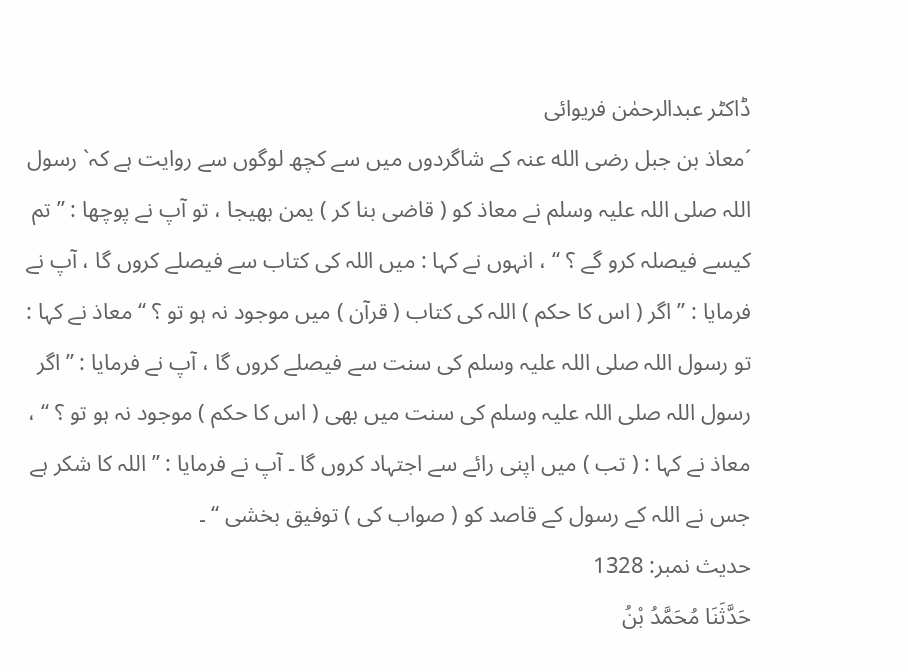ڈاکٹر عبدالرحمٰن فریوائی
´معاذ بن جبل رضی الله عنہ کے شاگردوں میں سے کچھ لوگوں سے روایت ہے کہ` رسول اللہ صلی اللہ علیہ وسلم نے معاذ کو ( قاضی بنا کر ) یمن بھیجا ، تو آپ نے پوچھا : ” تم کیسے فیصلہ کرو گے ؟ “ ، انہوں نے کہا : میں اللہ کی کتاب سے فیصلے کروں گا ، آپ نے فرمایا : ” اگر ( اس کا حکم ) اللہ کی کتاب ( قرآن ) میں موجود نہ ہو تو ؟ “ معاذ نے کہا : تو رسول اللہ صلی اللہ علیہ وسلم کی سنت سے فیصلے کروں گا ، آپ نے فرمایا : ” اگر رسول اللہ صلی اللہ علیہ وسلم کی سنت میں بھی ( اس کا حکم ) موجود نہ ہو تو ؟ “ ، معاذ نے کہا : ( تب ) میں اپنی رائے سے اجتہاد کروں گا ۔ آپ نے فرمایا : ” اللہ کا شکر ہے جس نے اللہ کے رسول کے قاصد کو ( صواب کی ) توفیق بخشی “ ۔
حدیث نمبر: 1328
حَدَّثَنَا مُحَمَّدُ بْنُ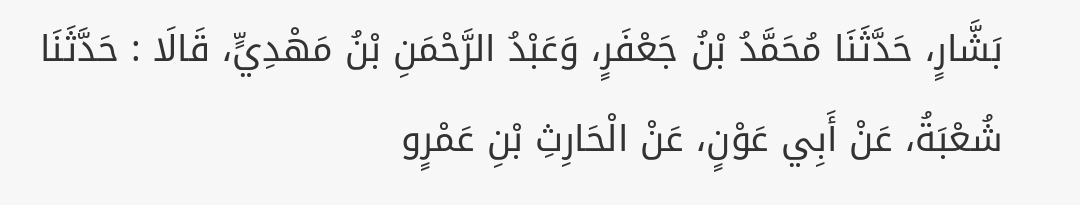بَشَّارٍ، حَدَّثَنَا مُحَمَّدُ بْنُ جَعْفَرٍ، وَعَبْدُ الرَّحْمَنِ بْنُ مَهْدِيٍّ، قَالَا : حَدَّثَنَا شُعْبَةُ، عَنْ أَبِي عَوْنٍ، عَنْ الْحَارِثِ بْنِ عَمْرٍو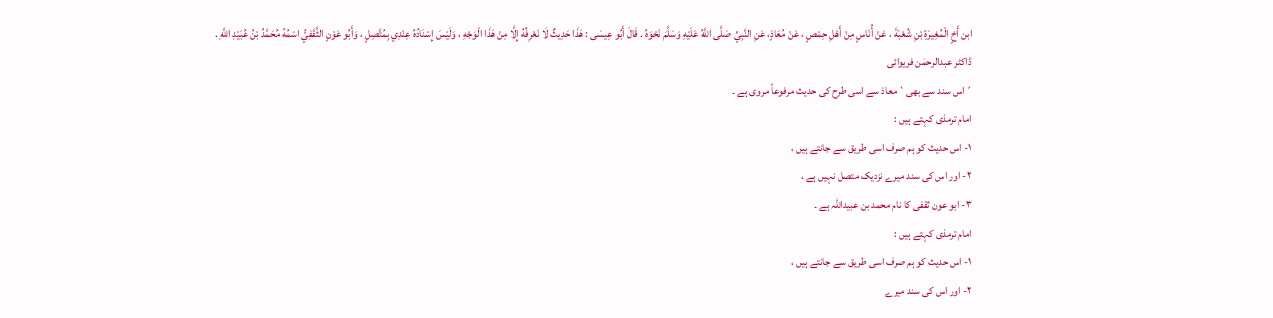ابن أَخٍ الْمُغِيرَةِ بْنِ شُعْبَةَ ، عَنْ أُنَاسٍ مِنْ أَهْلِ حِمْصٍ ، عَنْ مُعَاذٍ، عَنِ النَّبِيِّ صَلَّى اللَّهُ عَلَيْهِ وَسَلَّمَ نَحْوَهُ . قَالَ أَبُو عِيسَى : هَذَا حَدِيثٌ لَا نَعْرِفُهُ إِلَّا مِنْ هَذَا الْوَجْهِ ، وَلَيْسَ إِسْنَادُهُ عِنْدِي بِمُتَّصِلٍ ، وَأَبُو عَوْنٍ الثَّقَفِيُّ اسْمُهُ مُحَمَّدُ بْنُ عُبَيْدِ اللَّهِ .
ڈاکٹر عبدالرحمٰن فریوائی
´اس سند سے بھی` معاذ سے اسی طرح کی حدیث مرفوعاً مروی ہے ۔
امام ترمذی کہتے ہیں :
۱- اس حدیث کو ہم صرف اسی طریق سے جانتے ہیں ،
۲- اور اس کی سند میرے نزدیک متصل نہیں ہے ،
۳- ابو عون ثقفی کا نام محمد بن عبیداللہ ہے ۔
امام ترمذی کہتے ہیں :
۱- اس حدیث کو ہم صرف اسی طریق سے جانتے ہیں ،
۲- اور اس کی سند میرے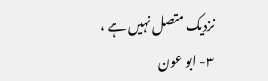نزدیک متصل نہیں ہے ،
۳- ابو عون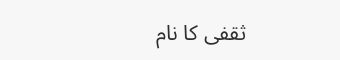ثقفی کا نام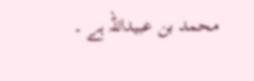محمد بن عبیداللہ ہے ۔